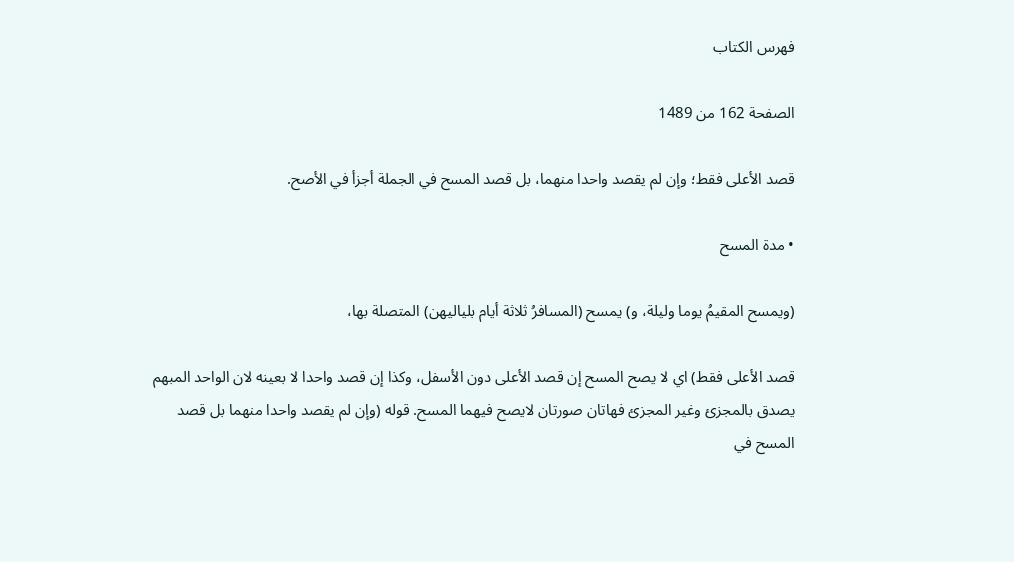فهرس الكتاب

الصفحة 162 من 1489

قصد الأعلى فقط؛ وإن لم يقصد واحدا منهما، بل قصد المسح في الجملة أجزأ في الأصح.

• مدة المسح

(ويمسح المقيمُ يوما وليلة، و) يمسح (المسافرُ ثلاثة أيام بلياليهن) المتصلة بها،

قصد الأعلى فقط) اي لا يصح المسح إن قصد الأعلى دون الأسفل، وكذا إن قصد واحدا لا بعينه لان الواحد المبهم يصدق بالمجزئ وغير المجزئ فهاتان صورتان لايصح فيهما المسح. قوله (وإن لم يقصد واحدا منهما بل قصد المسح في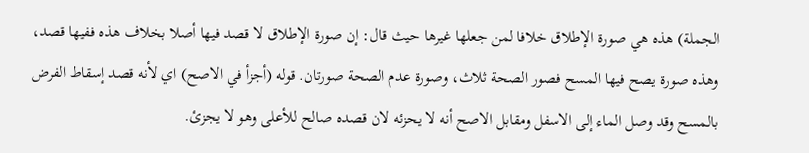الجملة) هذه هي صورة الإطلاق خلافا لمن جعلها غيرها حيث قال: إن صورة الإطلاق لا قصد فيها أصلا بخلاف هذه ففيها قصد، وهذه صورة يصح فيها المسح فصور الصحة ثلاث، وصورة عدم الصحة صورتان. قوله (أجزأ في الاصح) اي لأنه قصد إسقاط الفرض بالمسح وقد وصل الماء إلى الاسفل ومقابل الاصح أنه لا يحزئه لان قصده صالح للأعلى وهو لا يجزئ.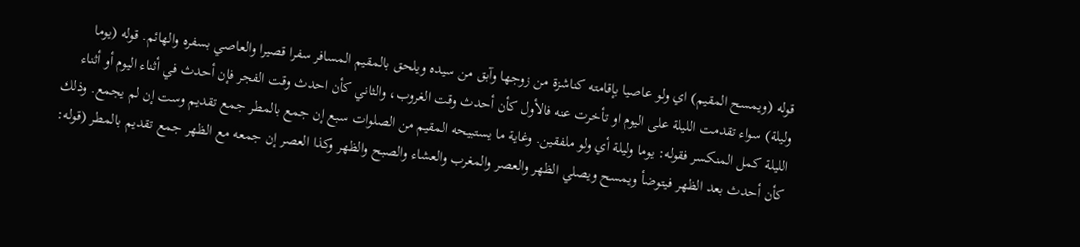قوله (ويمسح المقيم) اي ولو عاصيا بإقامته كناشزة من زوجها وآبق من سيده ويلحق بالمقيم المسافر سفرا قصيرا والعاصي بسفره والهائم. قوله (يوما وليلة) سواء تقدمت الليلة على اليوم او تأخرت عنه فالأول كأن أحدث وقت الغروب، والثاني كأن احدث وقت الفجر فإن أحدث في أثناء اليوم أو أثناء الليلة كمل المنكسر فقوله: يوما وليلة أي ولو ملفقين. وغاية ما يستبيحه المقيم من الصلوات سبع إن جمع بالمطر جمع تقديم وست إن لم يجمع. وذلك كأن أحدث بعد الظهر فيتوضأ ويمسح ويصلي الظهر والعصر والمغرب والعشاء والصبح والظهر وكذا العصر إن جمعه مع الظهر جمع تقديم بالمطر (قوله: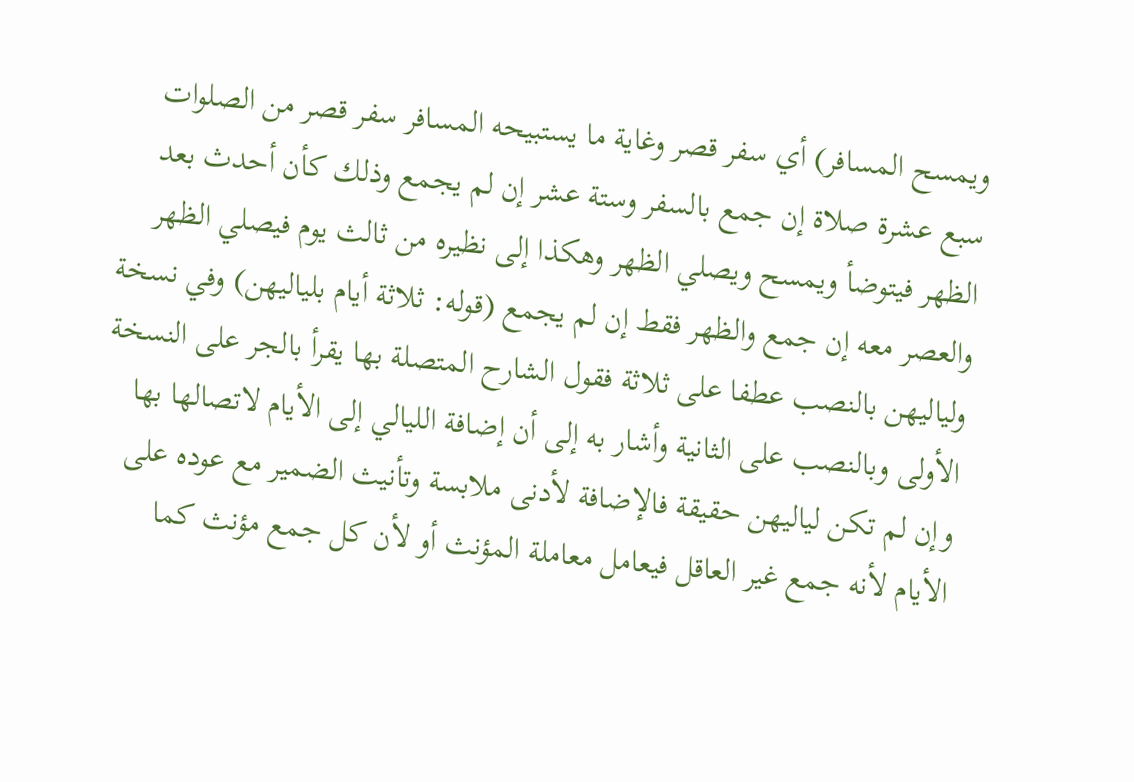ويمسح المسافر) أي سفر قصر وغاية ما يستبيحه المسافر سفر قصر من الصلوات سبع عشرة صلاة إن جمع بالسفر وستة عشر إن لم يجمع وذلك كأن أحدث بعد الظهر فيتوضأ ويمسح ويصلي الظهر وهكذا إلى نظيره من ثالث يوم فيصلي الظهر والعصر معه إن جمع والظهر فقط إن لم يجمع (قوله: ثلاثة أيام بلياليهن) وفي نسخة ولياليهن بالنصب عطفا على ثلاثة فقول الشارح المتصلة بها يقرأ بالجر على النسخة الأولى وبالنصب على الثانية وأشار به إلى أن إضافة الليالي إلى الأيام لاتصالها بها وإن لم تكن لياليهن حقيقة فالإضافة لأدنى ملابسة وتأنيث الضمير مع عوده على الأيام لأنه جمع غير العاقل فيعامل معاملة المؤنث أو لأن كل جمع مؤنث كما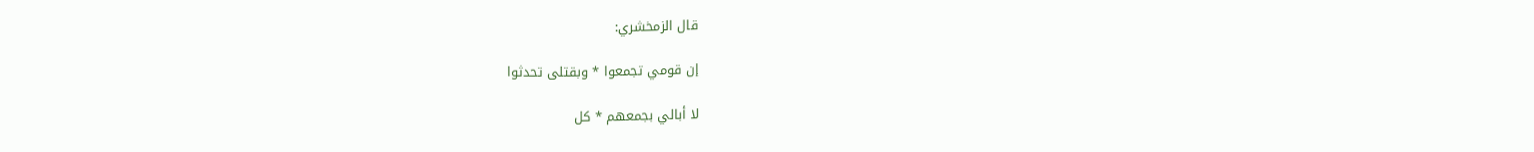قال الزمخشري:

إن قومي تجمعوا * وبقتلى تحدثوا

لا أبالي بجمعهم * كل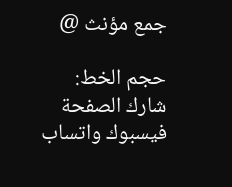جمع مؤنث @

حجم الخط:
شارك الصفحة
فيسبوك واتساب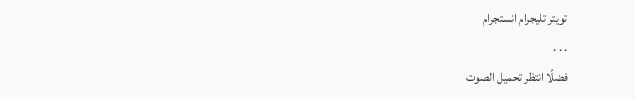تويتر تليجرام انستجرام
. . .
فضلًا انتظر تحميل الصوت